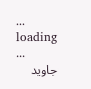... loading ...
جاوید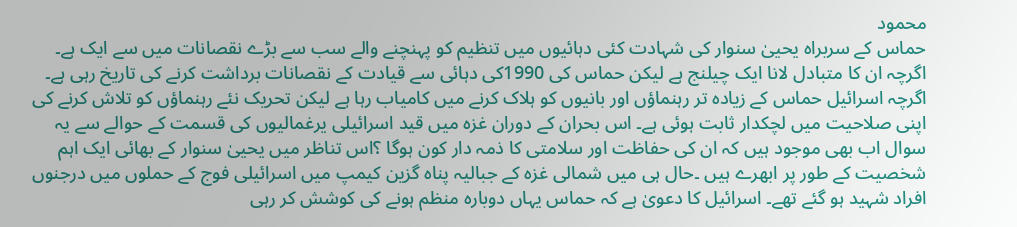محمود
حماس کے سربراہ یحییٰ سنوار کی شہادت کئی دہائیوں میں تنظیم کو پہنچنے والے سب سے بڑے نقصانات میں سے ایک ہے۔ اگرچہ ان کا متبادل لانا ایک چیلنج ہے لیکن حماس کی 1990کی دہائی سے قیادت کے نقصانات برداشت کرنے کی تاریخ رہی ہے۔ اگرچہ اسرائیل حماس کے زیادہ تر رہنماؤں اور بانیوں کو ہلاک کرنے میں کامیاب رہا ہے لیکن تحریک نئے رہنماؤں کو تلاش کرنے کی اپنی صلاحیت میں لچکدار ثابت ہوئی ہے۔ اس بحران کے دوران غزہ میں قید اسرائیلی یرغمالیوں کی قسمت کے حوالے سے یہ سوال اب بھی موجود ہیں کہ ان کی حفاظت اور سلامتی کا ذمہ دار کون ہوگا ؟اس تناظر میں یحییٰ سنوار کے بھائی ایک اہم شخصیت کے طور پر ابھرے ہیں ۔حال ہی میں شمالی غزہ کے جبالیہ پناہ گزین کیمپ میں اسرائیلی فوج کے حملوں میں درجنوں افراد شہید ہو گئے تھے۔ اسرائیل کا دعویٰ ہے کہ حماس یہاں دوبارہ منظم ہونے کی کوشش کر رہی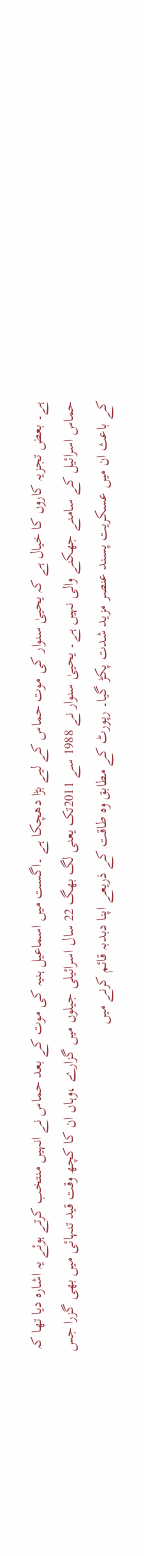ہے۔ بعض تجزیہ کاروں کا خیال ہے کہ یحییٰ سنوار کی موت حماس کے لیے بڑا دھچکا ہے ۔اگست میں اسماعیل ہنیہ کی موت کے بعد حماس نے انہیں منتخب کرتے ہوئے یہ اشارہ دیا تھا کہ حماس اسرائیل کے سامنے جھکنے والی نہیں ہے۔ یحییٰ سنوار نے 1988 سے 2011تک یعنی لگ بھگ 22 سال اسرائیلی جیلوں میں گزارے ،وہاں ان کا کچھ وقت قید تنہائی میں بھی گزرا جس کے باعث ان میں عسکریت پسند عنصر مزید شدت پکڑ گیا۔ رپورٹ کے مطابق وہ طاقت کے ذریعے اپنا دبدبہ قائم کرنے میں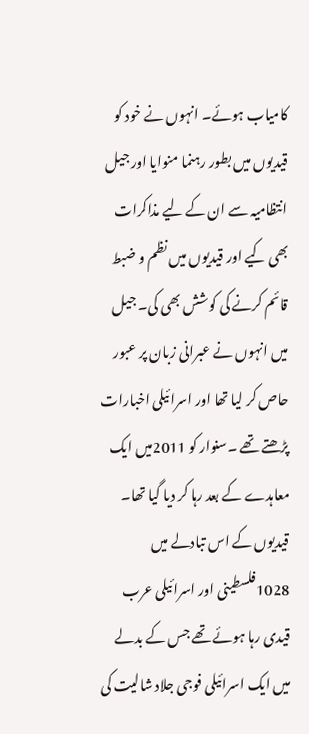کامیاب ہوئے۔ انہوں نے خود کو قیدیوں میں بطور رہنما منوایا اور جیل انتظامیہ سے ان کے لیے مذاکرات بھی کیے اور قیدیوں میں نظم و ضبط قائم کرنے کی کوشش بھی کی۔ جیل میں انہوں نے عبرانی زبان پر عبور حاص کر لیا تھا اور اسرائیلی اخبارات پڑھتے تھے ۔سنوار کو 2011میں ایک معاہدے کے بعد رہا کر دیا گیا تھا۔ قیدیوں کے اس تبادلے میں 1028فلسطینی اور اسرائیلی عرب قیدی رہا ہوئے تھے جس کے بدلے میں ایک اسرائیلی فوجی جلاد شالیت کی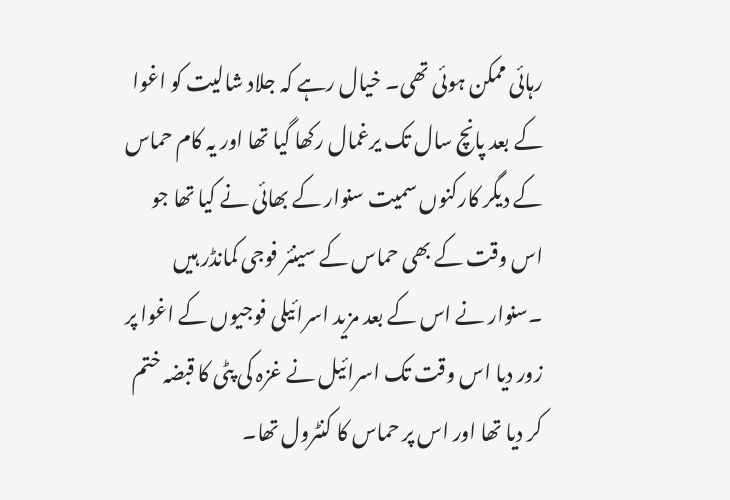رہائی ممکن ہوئی تھی۔ خیال رہے کہ جلاد شالیت کو اغوا کے بعد پانچ سال تک یرغمال رکھا گیا تھا اور یہ کام حماس کے دیگر کارکنوں سمیت سنوار کے بھائی نے کیا تھا جو اس وقت کے بھی حماس کے سینئر فوجی کمانڈر ہیں ۔سنوار نے اس کے بعد مزید اسرائیلی فوجیوں کے اغوا پر زور دیا اس وقت تک اسرائیل نے غزہ کی پٹی کا قبضہ ختم کر دیا تھا اور اس پر حماس کا کنٹرول تھا۔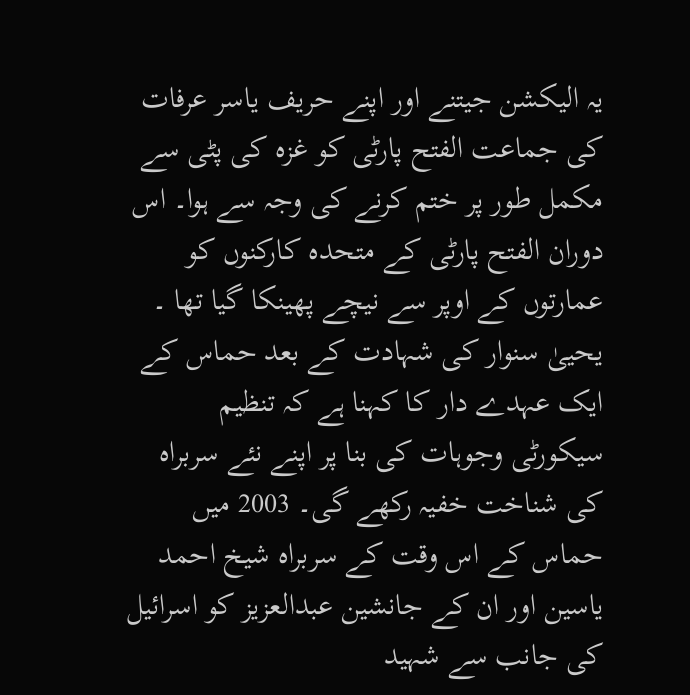یہ الیکشن جیتنے اور اپنے حریف یاسر عرفات کی جماعت الفتح پارٹی کو غزہ کی پٹی سے مکمل طور پر ختم کرنے کی وجہ سے ہوا۔ اس دوران الفتح پارٹی کے متحدہ کارکنوں کو عمارتوں کے اوپر سے نیچے پھینکا گیا تھا ۔
یحییٰ سنوار کی شہادت کے بعد حماس کے ایک عہدے دار کا کہنا ہے کہ تنظیم سیکورٹی وجوہات کی بنا پر اپنے نئے سربراہ کی شناخت خفیہ رکھے گی۔ 2003 میں حماس کے اس وقت کے سربراہ شیخ احمد یاسین اور ان کے جانشین عبدالعزیز کو اسرائیل کی جانب سے شہید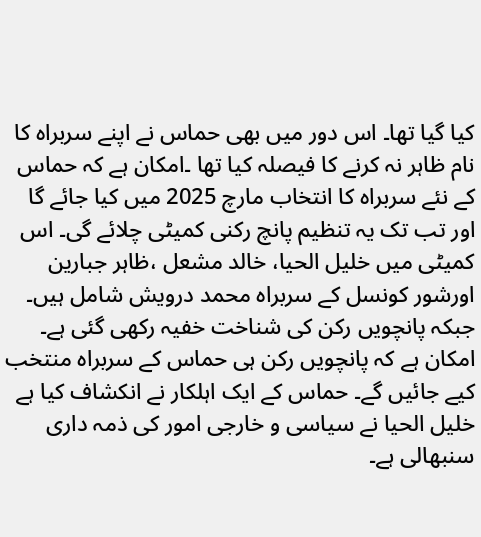کیا گیا تھا۔ اس دور میں بھی حماس نے اپنے سربراہ کا نام ظاہر نہ کرنے کا فیصلہ کیا تھا ۔امکان ہے کہ حماس کے نئے سربراہ کا انتخاب مارچ 2025 میں کیا جائے گا اور تب تک یہ تنظیم پانچ رکنی کمیٹی چلائے گی۔ اس کمیٹی میں خلیل الحیا، خالد مشعل ،ظاہر جبارین اورشور کونسل کے سربراہ محمد درویش شامل ہیں۔ جبکہ پانچویں رکن کی شناخت خفیہ رکھی گئی ہے۔ امکان ہے کہ پانچویں رکن ہی حماس کے سربراہ منتخب کیے جائیں گے۔ حماس کے ایک اہلکار نے انکشاف کیا ہے خلیل الحیا نے سیاسی و خارجی امور کی ذمہ داری سنبھالی ہے۔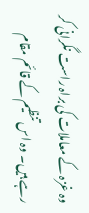وہ غزہ کے معاملات کی براہ راست نگرانی کر رہے ہیں۔ وہ اس تنظیم کے قائم مقام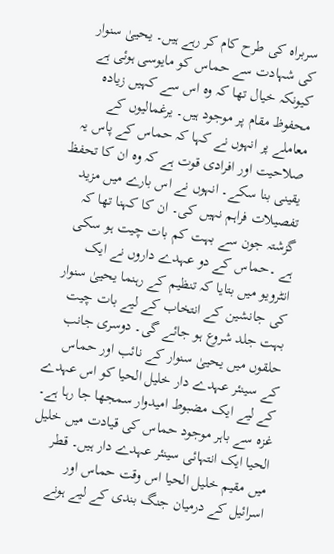سربراہ کی طرح کام کر رہے ہیں۔ یحییٰ سنوار کی شہادت سے حماس کو مایوسی ہوئی ہے کیونکہ خیال تھا کہ وہ اس سے کہیں زیادہ محفوظ مقام پر موجود ہیں۔ یرغمالیوں کے معاملے پر انہوں نے کہا کہ حماس کے پاس یہ صلاحیت اور افرادی قوت ہے کہ وہ ان کا تحفظ یقینی بنا سکے۔ انہوں نے اس بارے میں مزید تفصیلات فراہم نہیں کی۔ ان کا کہنا تھا کہ گزشتہ جون سے بہت کم بات چیت ہو سکی ہے ۔حماس کے دو عہدے داروں نے ایک انٹرویو میں بتایا کہ تنظیم کے رہنما یحییٰ سنوار کی جانشین کے انتخاب کے لیے بات چیت بہت جلد شروع ہو جائے گی۔ دوسری جانب حلقوں میں یحییٰ سنوار کے نائب اور حماس کے سینئر عہدے دار خلیل الحیا کو اس عہدے کے لیے ایک مضبوط امیدوار سمجھا جا رہا ہے۔ غزہ سے باہر موجود حماس کی قیادت میں خلیل الحیا ایک انتہائی سینئر عہدے دار ہیں۔ قطر میں مقیم خلیل الحیا اس وقت حماس اور اسرائیل کے درمیان جنگ بندی کے لیے ہونے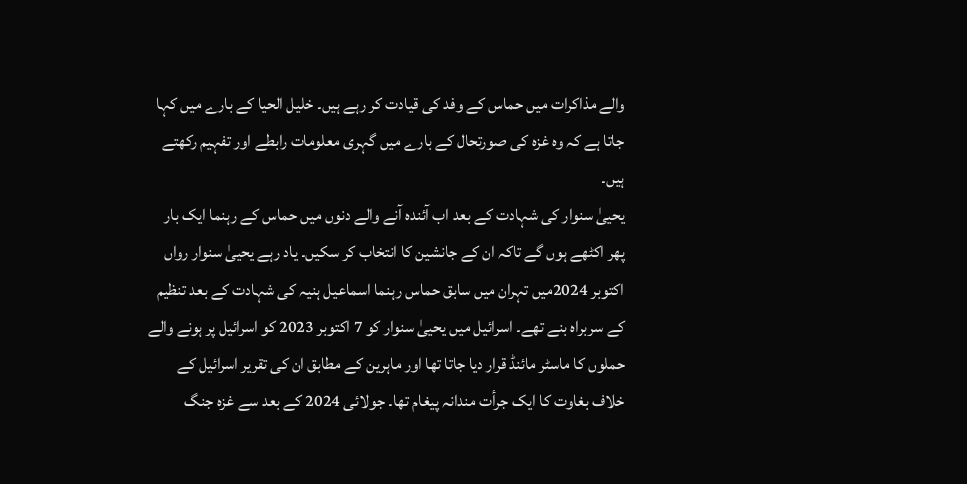والے مذاکرات میں حماس کے وفد کی قیادت کر رہے ہیں۔ خلیل الحیا کے بارے میں کہا جاتا ہے کہ وہ غزہ کی صورتحال کے بارے میں گہری معلومات رابطے اور تفہیم رکھتے ہیں۔
یحییٰ سنوار کی شہادت کے بعد اب آئندہ آنے والے دنوں میں حماس کے رہنما ایک بار پھر اکٹھے ہوں گے تاکہ ان کے جانشین کا انتخاب کر سکیں۔ یاد رہے یحییٰ سنوار رواں اکتوبر 2024میں تہران میں سابق حماس رہنما اسماعیل ہنیہ کی شہادت کے بعد تنظیم کے سربراہ بنے تھے۔ اسرائیل میں یحییٰ سنوار کو 7 اکتوبر 2023 کو اسرائیل پر ہونے والے حملوں کا ماسٹر مائنڈ قرار دیا جاتا تھا اور ماہرین کے مطابق ان کی تقریر اسرائیل کے خلاف بغاوت کا ایک جرأت مندانہ پیغام تھا۔ جولائی 2024 کے بعد سے غزہ جنگ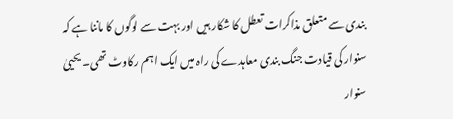بندی سے متعلق مذاکرات تعطل کا شکار ہیں اور بہت سے لوگوں کا ماننا ہے کہ سنوار کی قیادت جنگ بندی معاہدے کی راہ میں ایک اہم رکاوٹ تھی۔ یحییٰ سنوار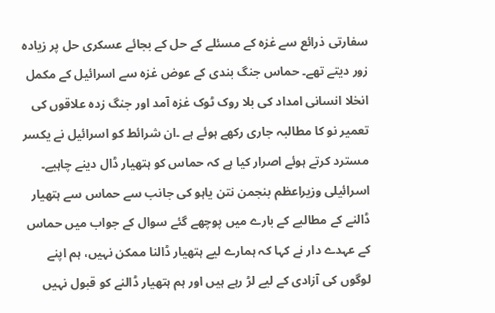سفارتی ذرائع سے غزہ کے مسئلے کے حل کے بجائے عسکری حل پر زیادہ زور دیتے تھے۔ حماس جنگ بندی کے عوض غزہ سے اسرائیل کے مکمل انخلا انسانی امداد کی بلا روک ٹوک غزہ آمد اور جنگ زدہ علاقوں کی تعمیر نو کا مطالبہ جاری رکھے ہوئے ہے ۔ان شرائط کو اسرائیل نے یکسر مسترد کرتے ہوئے اصرار کیا ہے کہ حماس کو ہتھیار ڈال دینے چاہیے۔ اسرائیلی وزیراعظم بنجمن نتن یاہو کی جانب سے حماس سے ہتھیار ڈالنے کے مطالبے کے بارے میں پوچھے گئے سوال کے جواب میں حماس کے عہدے دار نے کہا کہ ہمارے لیے ہتھیار ڈالنا ممکن نہیں، ہم اپنے لوگوں کی آزادی کے لیے لڑ رہے ہیں اور ہم ہتھیار ڈالنے کو قبول نہیں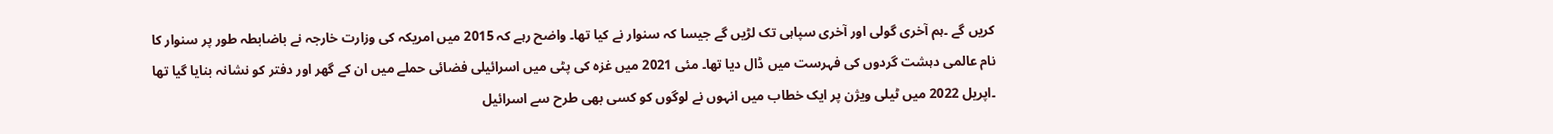کریں گے ۔ہم آخری گولی اور آخری سپاہی تک لڑیں گے جیسا کہ سنوار نے کیا تھا۔ واضح رہے کہ 2015 میں امریکہ کی وزارت خارجہ نے باضابطہ طور پر سنوار کا نام عالمی دہشت گردوں کی فہرست میں ڈال دیا تھا۔ مئی 2021 میں غزہ کی پٹی میں اسرائیلی فضائی حملے میں ان کے گھر اور دفتر کو نشانہ بنایا گیا تھا ۔اپریل 2022 میں ٹیلی ویژن پر ایک خطاب میں انہوں نے لوگوں کو کسی بھی طرح سے اسرائیل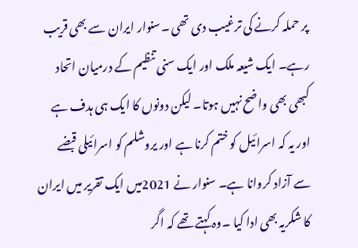پر حملہ کرنے کی ترغیب دی تھی ۔سنوار ایران سے بھی قریب رہے۔ ایک شیعہ ملک اور ایک سنی تنظیم کے درمیان اتحاد کبھی بھی واضح نہیں ہوتا۔ لیکن دونوں کا ایک ہی ہدف ہے اور یہ کہ اسرائیل کو ختم کرنا ہے اور یروشلم کو اسرائیلی قبضے سے آزاد کروانا ہے۔ سنوار نے 2021میں ایک تقریر میں ایران کا شکریہ بھی ادا کیا ۔وہ کہتے تھے کہ اگر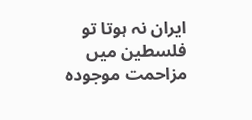ایران نہ ہوتا تو فلسطین میں مزاحمت موجودہ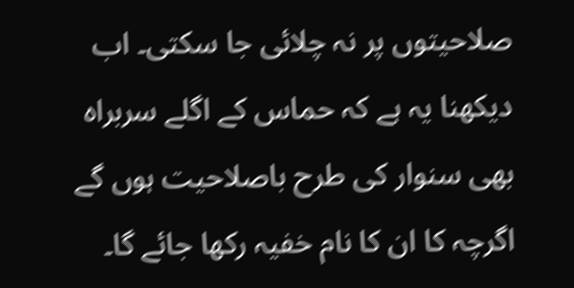صلاحیتوں پر نہ چلائی جا سکتی۔ اب دیکھنا یہ ہے کہ حماس کے اگلے سربراہ بھی سنوار کی طرح باصلاحیت ہوں گے اگرچہ کا ان کا نام خفیہ رکھا جائے گا۔